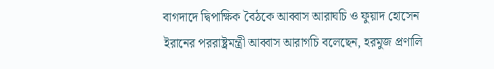বাগদাদে দ্বিপাক্ষিক বৈঠকে আব্বাস আরাঘচি ও ফুয়াদ হোসেন
ইরানের পররাষ্ট্রমন্ত্রী আব্বাস আরাগচি বলেছেন, হরমুজ প্রণালি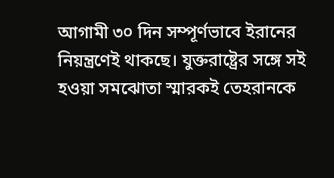আগামী ৩০ দিন সম্পূর্ণভাবে ইরানের নিয়ন্ত্রণেই থাকছে। যুক্তরাষ্ট্রের সঙ্গে সই হওয়া সমঝোতা স্মারকই তেহরানকে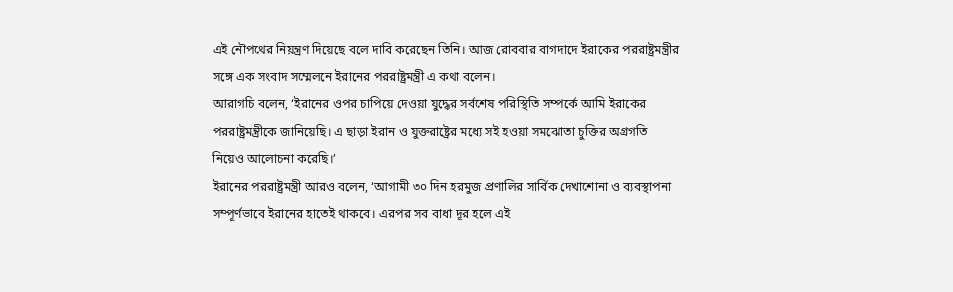এই নৌপথের নিয়ন্ত্রণ দিয়েছে বলে দাবি করেছেন তিনি। আজ রোববার বাগদাদে ইরাকের পররাষ্ট্রমন্ত্রীর সঙ্গে এক সংবাদ সম্মেলনে ইরানের পররাষ্ট্রমন্ত্রী এ কথা বলেন।
আরাগচি বলেন, ‘ইরানের ওপর চাপিয়ে দেওয়া যুদ্ধের সর্বশেষ পরিস্থিতি সম্পর্কে আমি ইরাকের পররাষ্ট্রমন্ত্রীকে জানিয়েছি। এ ছাড়া ইরান ও যুক্তরাষ্ট্রের মধ্যে সই হওয়া সমঝোতা চুক্তির অগ্রগতি নিয়েও আলোচনা করেছি।’
ইরানের পররাষ্ট্রমন্ত্রী আরও বলেন, ‘আগামী ৩০ দিন হরমুজ প্রণালির সার্বিক দেখাশোনা ও ব্যবস্থাপনা সম্পূর্ণভাবে ইরানের হাতেই থাকবে। এরপর সব বাধা দূর হলে এই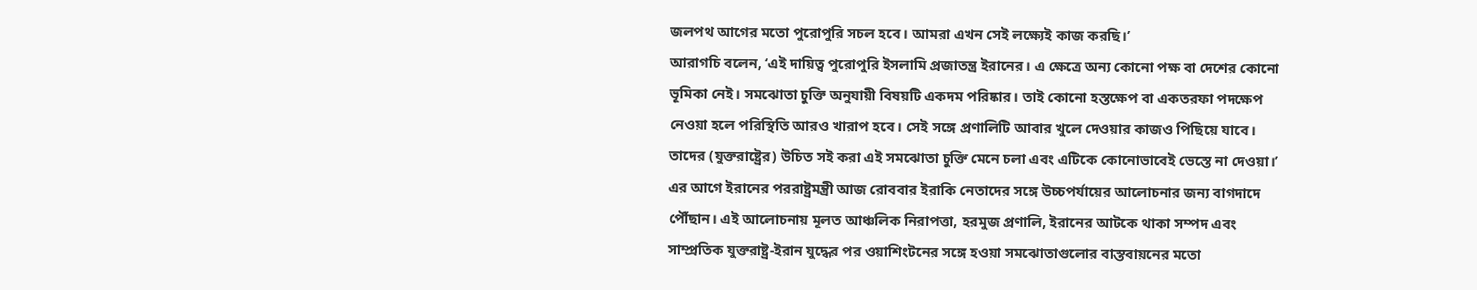জলপথ আগের মতো পুরোপুরি সচল হবে। আমরা এখন সেই লক্ষ্যেই কাজ করছি।’
আরাগচি বলেন, ‘এই দায়িত্ব পুরোপুরি ইসলামি প্রজাতন্ত্র ইরানের। এ ক্ষেত্রে অন্য কোনো পক্ষ বা দেশের কোনো ভূমিকা নেই। সমঝোতা চুক্তি অনুযায়ী বিষয়টি একদম পরিষ্কার। তাই কোনো হস্তক্ষেপ বা একতরফা পদক্ষেপ নেওয়া হলে পরিস্থিতি আরও খারাপ হবে। সেই সঙ্গে প্রণালিটি আবার খুলে দেওয়ার কাজও পিছিয়ে যাবে। তাদের (যুক্তরাষ্ট্রের) উচিত সই করা এই সমঝোতা চুক্তি মেনে চলা এবং এটিকে কোনোভাবেই ভেস্তে না দেওয়া।’
এর আগে ইরানের পররাষ্ট্রমন্ত্রী আজ রোববার ইরাকি নেতাদের সঙ্গে উচ্চপর্যায়ের আলোচনার জন্য বাগদাদে পৌঁছান। এই আলোচনায় মূলত আঞ্চলিক নিরাপত্তা, হরমুজ প্রণালি, ইরানের আটকে থাকা সম্পদ এবং সাম্প্রতিক যুক্তরাষ্ট্র-ইরান যুদ্ধের পর ওয়াশিংটনের সঙ্গে হওয়া সমঝোতাগুলোর বাস্তবায়নের মতো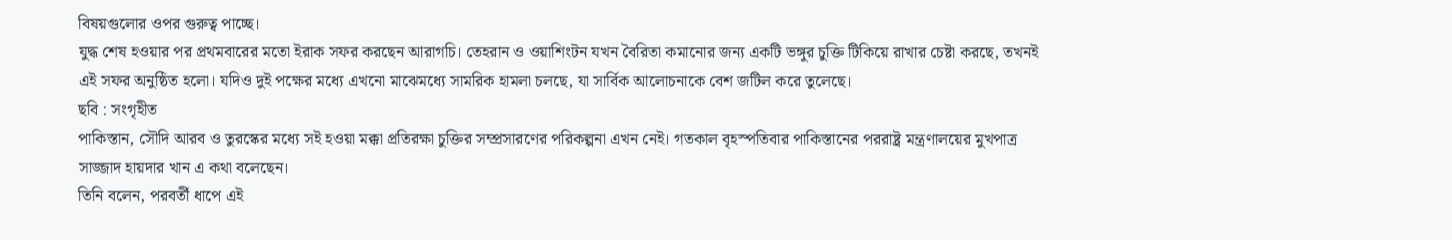বিষয়গুলোর ওপর গুরুত্ব পাচ্ছে।
যুদ্ধ শেষ হওয়ার পর প্রথমবারের মতো ইরাক সফর করছেন আরাগচি। তেহরান ও ওয়াশিংটন যখন বৈরিতা কমানোর জন্য একটি ভঙ্গুর চুক্তি টিকিয়ে রাখার চেষ্টা করছে, তখনই এই সফর অনুষ্ঠিত হলো। যদিও দুই পক্ষের মধ্যে এখনো মাঝেমধ্যে সামরিক হামলা চলছে, যা সার্বিক আলোচনাকে বেশ জটিল করে তুলেছে।
ছবি : সংগৃহীত
পাকিস্তান, সৌদি আরব ও তুরস্কের মধ্যে সই হওয়া মক্কা প্রতিরক্ষা চুক্তির সম্প্রসারণের পরিকল্পনা এখন নেই। গতকাল বৃহস্পতিবার পাকিস্তানের পররাষ্ট্র মন্ত্রণালয়ের মুখপাত্র সাজ্জাদ হায়দার খান এ কথা বলেছেন।
তিনি বলেন, পরবর্তী ধাপে এই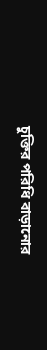চুক্তির পরিধি বাড়ানোর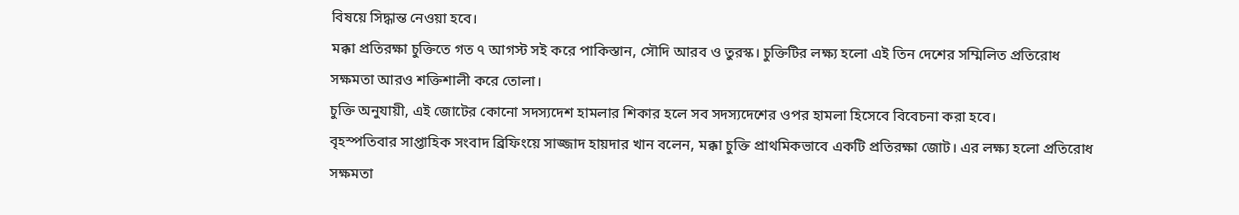বিষয়ে সিদ্ধান্ত নেওয়া হবে।
মক্কা প্রতিরক্ষা চুক্তিতে গত ৭ আগস্ট সই করে পাকিস্তান, সৌদি আরব ও তুরস্ক। চুক্তিটির লক্ষ্য হলো এই তিন দেশের সম্মিলিত প্রতিরোধ সক্ষমতা আরও শক্তিশালী করে তোলা।
চুক্তি অনুযায়ী, এই জোটের কোনো সদস্যদেশ হামলার শিকার হলে সব সদস্যদেশের ওপর হামলা হিসেবে বিবেচনা করা হবে।
বৃহস্পতিবার সাপ্তাহিক সংবাদ ব্রিফিংয়ে সাজ্জাদ হায়দার খান বলেন, মক্কা চুক্তি প্রাথমিকভাবে একটি প্রতিরক্ষা জোট। এর লক্ষ্য হলো প্রতিরোধ সক্ষমতা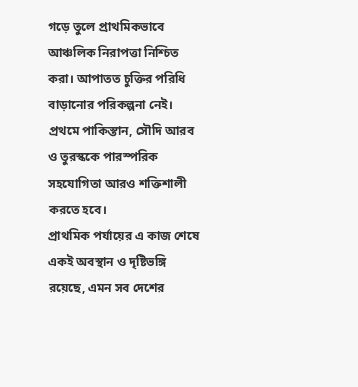গড়ে তুলে প্রাথমিকভাবে আঞ্চলিক নিরাপত্তা নিশ্চিত করা। আপাতত চুক্তির পরিধি বাড়ানোর পরিকল্পনা নেই। প্রথমে পাকিস্তান, সৌদি আরব ও তুরস্ককে পারস্পরিক সহযোগিতা আরও শক্তিশালী করতে হবে।
প্রাথমিক পর্যায়ের এ কাজ শেষে একই অবস্থান ও দৃষ্টিভঙ্গি রয়েছে, এমন সব দেশের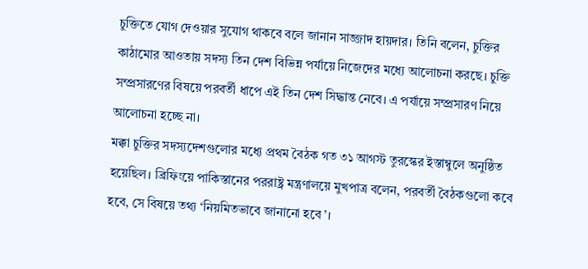চুক্তিতে যোগ দেওয়ার সুযোগ থাকবে বলে জানান সাজ্জাদ হায়দার। তিনি বলেন, চুক্তির কাঠামোর আওতায় সদস্য তিন দেশ বিভিন্ন পর্যায়ে নিজেদের মধ্যে আলোচনা করছে। চুক্তি সম্প্রসারণের বিষয়ে পরবর্তী ধাপে এই তিন দেশ সিদ্ধান্ত নেবে। এ পর্যায়ে সম্প্রসারণ নিয়ে আলোচনা হচ্ছে না।
মক্কা চুক্তির সদস্যদেশগুলোর মধ্যে প্রথম বৈঠক গত ৩১ আগস্ট তুরস্কের ইস্তাম্বুলে অনুষ্ঠিত হয়েছিল। ব্রিফিংয়ে পাকিস্তানের পররাষ্ট্র মন্ত্রণালয়ে মুখপাত্র বলেন, পরবর্তী বৈঠকগুলো কবে হবে, সে বিষয়ে তথ্য ‘নিয়মিতভাবে জানানো হবে’।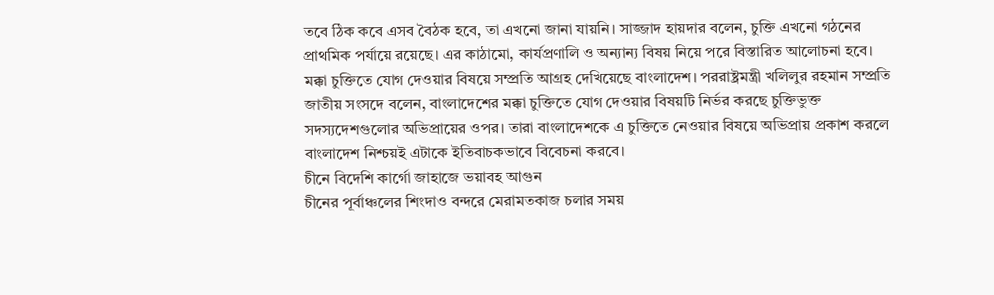তবে ঠিক কবে এসব বৈঠক হবে, তা এখনো জানা যায়নি। সাজ্জাদ হায়দার বলেন, চুক্তি এখনো গঠনের প্রাথমিক পর্যায়ে রয়েছে। এর কাঠামো, কার্যপ্রণালি ও অন্যান্য বিষয় নিয়ে পরে বিস্তারিত আলোচনা হবে।
মক্কা চুক্তিতে যোগ দেওয়ার বিষয়ে সম্প্রতি আগ্রহ দেখিয়েছে বাংলাদেশ। পররাষ্ট্রমন্ত্রী খলিলুর রহমান সম্প্রতি জাতীয় সংসদে বলেন, বাংলাদেশের মক্কা চুক্তিতে যোগ দেওয়ার বিষয়টি নির্ভর করছে চুক্তিভুক্ত সদস্যদেশগুলোর অভিপ্রায়ের ওপর। তারা বাংলাদেশকে এ চুক্তিতে নেওয়ার বিষয়ে অভিপ্রায় প্রকাশ করলে বাংলাদেশ নিশ্চয়ই এটাকে ইতিবাচকভাবে বিবেচনা করবে।
চীনে বিদেশি কার্গো জাহাজে ভয়াবহ আগুন
চীনের পূর্বাঞ্চলের শিংদাও বন্দরে মেরামতকাজ চলার সময়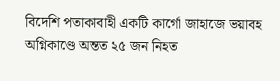বিদেশি পতাকাবাহী একটি কার্গো জাহাজে ভয়াবহ অগ্নিকাণ্ডে অন্তত ২৫ জন নিহত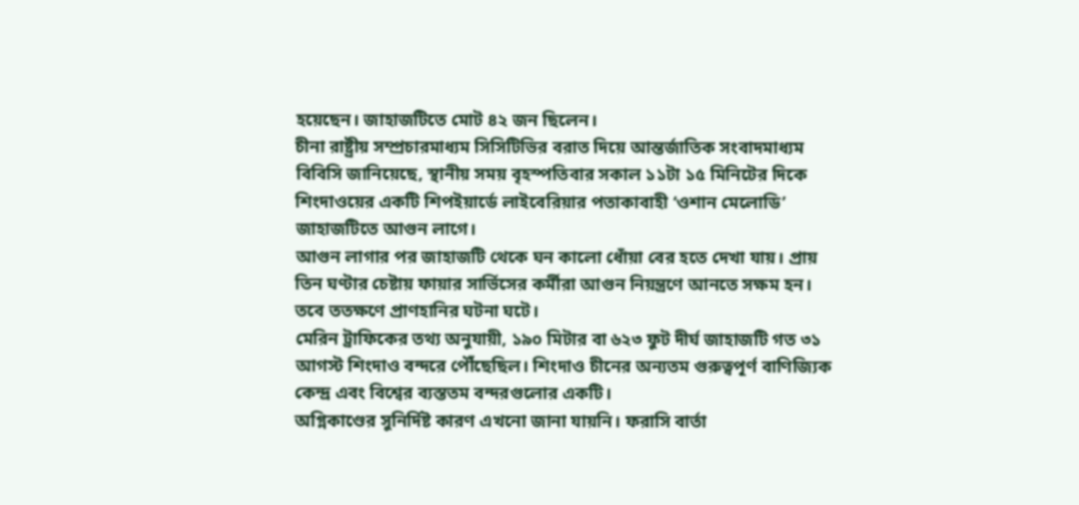হয়েছেন। জাহাজটিতে মোট ৪২ জন ছিলেন।
চীনা রাষ্ট্রীয় সম্প্রচারমাধ্যম সিসিটিভির বরাত দিয়ে আন্তর্জাতিক সংবাদমাধ্যম বিবিসি জানিয়েছে, স্থানীয় সময় বৃহস্পতিবার সকাল ১১টা ১৫ মিনিটের দিকে শিংদাওয়ের একটি শিপইয়ার্ডে লাইবেরিয়ার পতাকাবাহী ‘ওশান মেলোডি’ জাহাজটিতে আগুন লাগে।
আগুন লাগার পর জাহাজটি থেকে ঘন কালো ধোঁয়া বের হতে দেখা যায়। প্রায় তিন ঘণ্টার চেষ্টায় ফায়ার সার্ভিসের কর্মীরা আগুন নিয়ন্ত্রণে আনতে সক্ষম হন। তবে ততক্ষণে প্রাণহানির ঘটনা ঘটে।
মেরিন ট্রাফিকের তথ্য অনুযায়ী, ১৯০ মিটার বা ৬২৩ ফুট দীর্ঘ জাহাজটি গত ৩১ আগস্ট শিংদাও বন্দরে পৌঁছেছিল। শিংদাও চীনের অন্যতম গুরুত্বপূর্ণ বাণিজ্যিক কেন্দ্র এবং বিশ্বের ব্যস্ততম বন্দরগুলোর একটি।
অগ্নিকাণ্ডের সুনির্দিষ্ট কারণ এখনো জানা যায়নি। ফরাসি বার্তা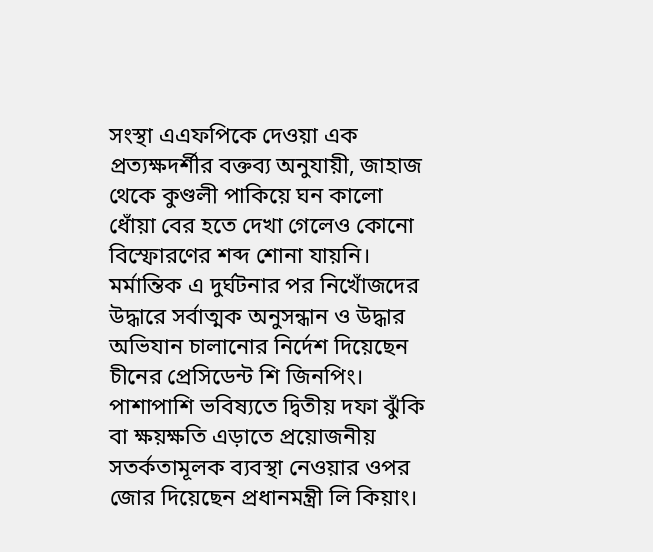সংস্থা এএফপিকে দেওয়া এক প্রত্যক্ষদর্শীর বক্তব্য অনুযায়ী, জাহাজ থেকে কুণ্ডলী পাকিয়ে ঘন কালো ধোঁয়া বের হতে দেখা গেলেও কোনো বিস্ফোরণের শব্দ শোনা যায়নি।
মর্মান্তিক এ দুর্ঘটনার পর নিখোঁজদের উদ্ধারে সর্বাত্মক অনুসন্ধান ও উদ্ধার অভিযান চালানোর নির্দেশ দিয়েছেন চীনের প্রেসিডেন্ট শি জিনপিং। পাশাপাশি ভবিষ্যতে দ্বিতীয় দফা ঝুঁকি বা ক্ষয়ক্ষতি এড়াতে প্রয়োজনীয় সতর্কতামূলক ব্যবস্থা নেওয়ার ওপর জোর দিয়েছেন প্রধানমন্ত্রী লি কিয়াং।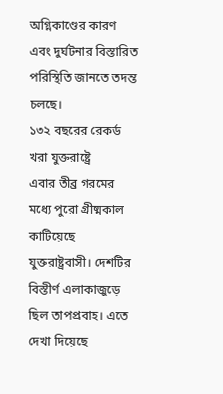অগ্নিকাণ্ডের কারণ এবং দুর্ঘটনার বিস্তারিত পরিস্থিতি জানতে তদন্ত চলছে।
১৩২ বছরের রেকর্ড খরা যুক্তরাষ্ট্রে
এবার তীব্র গরমের মধ্যে পুরো গ্রীষ্মকাল কাটিয়েছে যুক্তরাষ্ট্রবাসী। দেশটির বিস্তীর্ণ এলাকাজুড়ে ছিল তাপপ্রবাহ। এতে দেখা দিয়েছে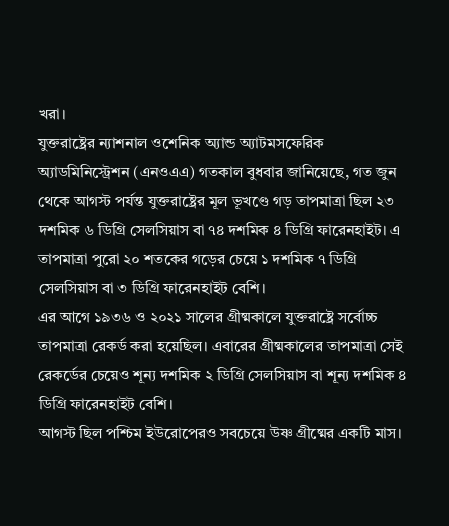খরা।
যুক্তরাষ্ট্রের ন্যাশনাল ওশেনিক অ্যান্ড অ্যাটমসফেরিক অ্যাডমিনিস্ট্রেশন (এনওএএ) গতকাল বুধবার জানিয়েছে, গত জুন থেকে আগস্ট পর্যন্ত যুক্তরাষ্ট্রের মূল ভূখণ্ডে গড় তাপমাত্রা ছিল ২৩ দশমিক ৬ ডিগ্রি সেলসিয়াস বা ৭৪ দশমিক ৪ ডিগ্রি ফারেনহাইট। এ তাপমাত্রা পুরো ২০ শতকের গড়ের চেয়ে ১ দশমিক ৭ ডিগ্রি সেলসিয়াস বা ৩ ডিগ্রি ফারেনহাইট বেশি।
এর আগে ১৯৩৬ ও ২০২১ সালের গ্রীষ্মকালে যুক্তরাষ্ট্রে সর্বোচ্চ তাপমাত্রা রেকর্ড করা হয়েছিল। এবারের গ্রীষ্মকালের তাপমাত্রা সেই রেকর্ডের চেয়েও শূন্য দশমিক ২ ডিগ্রি সেলসিয়াস বা শূন্য দশমিক ৪ ডিগ্রি ফারেনহাইট বেশি।
আগস্ট ছিল পশ্চিম ইউরোপেরও সবচেয়ে উষ্ণ গ্রীষ্মের একটি মাস।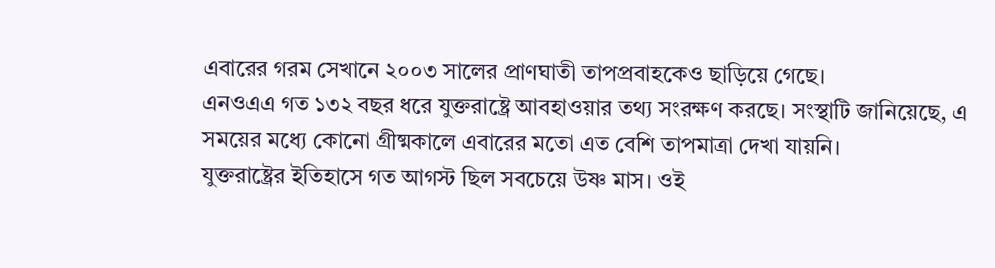এবারের গরম সেখানে ২০০৩ সালের প্রাণঘাতী তাপপ্রবাহকেও ছাড়িয়ে গেছে।
এনওএএ গত ১৩২ বছর ধরে যুক্তরাষ্ট্রে আবহাওয়ার তথ্য সংরক্ষণ করছে। সংস্থাটি জানিয়েছে, এ সময়ের মধ্যে কোনো গ্রীষ্মকালে এবারের মতো এত বেশি তাপমাত্রা দেখা যায়নি।
যুক্তরাষ্ট্রের ইতিহাসে গত আগস্ট ছিল সবচেয়ে উষ্ণ মাস। ওই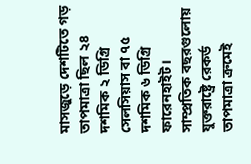মাসজুড়ে দেশটিতে গড় তাপমাত্রা ছিল ২৪ দশমিক ২ ডিগ্রি সেলসিয়াস বা ৭৫ দশমিক ৬ ডিগ্রি ফারেনহাইট।
সাম্প্রতিক বছরগুলোয় যুক্তরাষ্ট্রে রেকর্ড তাপমাত্রা ক্রমেই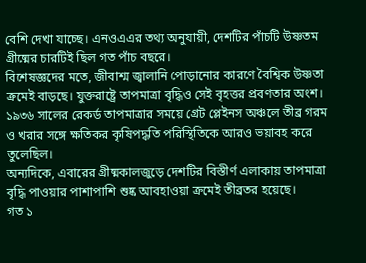বেশি দেখা যাচ্ছে। এনওএএর তথ্য অনুযায়ী, দেশটির পাঁচটি উষ্ণতম গ্রীষ্মের চারটিই ছিল গত পাঁচ বছরে।
বিশেষজ্ঞদের মতে, জীবাশ্ম জ্বালানি পোড়ানোর কারণে বৈশ্বিক উষ্ণতা ক্রমেই বাড়ছে। যুক্তরাষ্ট্রে তাপমাত্রা বৃদ্ধিও সেই বৃহত্তর প্রবণতার অংশ।
১৯৩৬ সালের রেকর্ড তাপমাত্রার সময়ে গ্রেট প্লেইনস অঞ্চলে তীব্র গরম ও খরার সঙ্গে ক্ষতিকর কৃষিপদ্ধতি পরিস্থিতিকে আরও ভয়াবহ করে তুলেছিল।
অন্যদিকে, এবারের গ্রীষ্মকালজুড়ে দেশটির বিস্তীর্ণ এলাকায় তাপমাত্রা বৃদ্ধি পাওয়ার পাশাপাশি শুষ্ক আবহাওয়া ক্রমেই তীব্রতর হয়েছে।
গত ১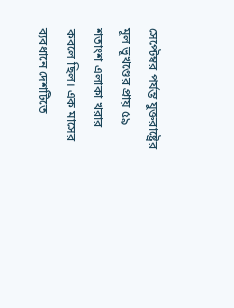সেপ্টেম্বর পর্যন্ত যুক্তরাষ্ট্রের মূল ভূখণ্ডের প্রায় ৫৯ শতাংশ এলাকা খরার কবলে ছিল। এক মাসের ব্যবধানে দেশটিতে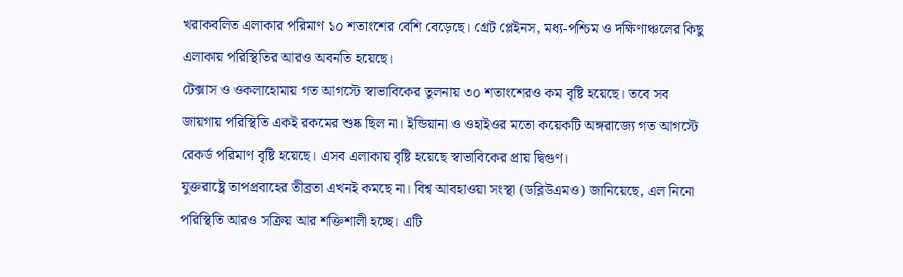খরাকবলিত এলাকার পরিমাণ ১০ শতাংশের বেশি বেড়েছে। গ্রেট প্লেইনস, মধ্য-পশ্চিম ও দক্ষিণাঞ্চলের কিছু এলাকায় পরিস্থিতির আরও অবনতি হয়েছে।
টেক্সাস ও ওকলাহোমায় গত আগস্টে স্বাভাবিকের তুলনায় ৩০ শতাংশেরও কম বৃষ্টি হয়েছে। তবে সব জায়গায় পরিস্থিতি একই রকমের শুষ্ক ছিল না। ইন্ডিয়ানা ও ওহাইওর মতো কয়েকটি অঙ্গরাজ্যে গত আগস্টে রেকর্ড পরিমাণ বৃষ্টি হয়েছে। এসব এলাকায় বৃষ্টি হয়েছে স্বাভাবিকের প্রায় দ্বিগুণ।
যুক্তরাষ্ট্রে তাপপ্রবাহের তীব্রতা এখনই কমছে না। বিশ্ব আবহাওয়া সংস্থা (ডব্লিউএমও) জানিয়েছে, এল নিনো পরিস্থিতি আরও সক্রিয় আর শক্তিশালী হচ্ছে। এটি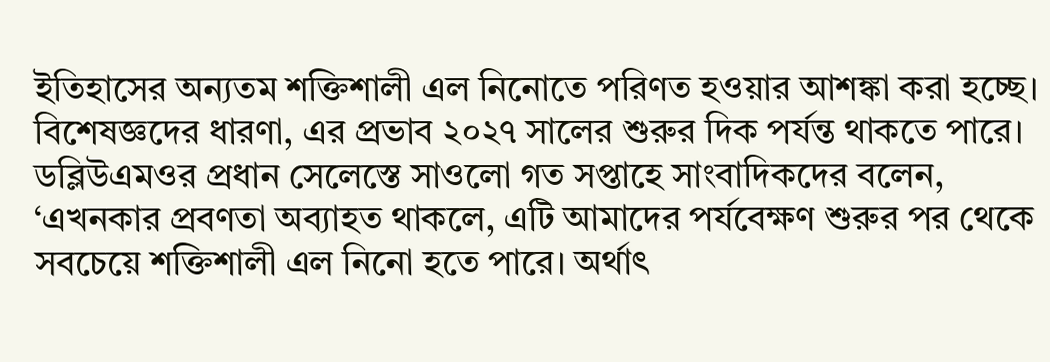ইতিহাসের অন্যতম শক্তিশালী এল নিনোতে পরিণত হওয়ার আশঙ্কা করা হচ্ছে। বিশেষজ্ঞদের ধারণা, এর প্রভাব ২০২৭ সালের শুরুর দিক পর্যন্ত থাকতে পারে।
ডব্লিউএমওর প্রধান সেলেস্তে সাওলো গত সপ্তাহে সাংবাদিকদের বলেন, ‘এখনকার প্রবণতা অব্যাহত থাকলে, এটি আমাদের পর্যবেক্ষণ শুরুর পর থেকে সবচেয়ে শক্তিশালী এল নিনো হতে পারে। অর্থাৎ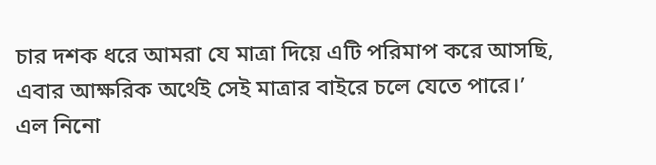চার দশক ধরে আমরা যে মাত্রা দিয়ে এটি পরিমাপ করে আসছি, এবার আক্ষরিক অর্থেই সেই মাত্রার বাইরে চলে যেতে পারে।’
এল নিনো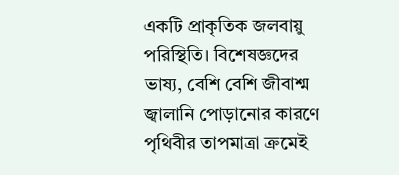একটি প্রাকৃতিক জলবায়ু পরিস্থিতি। বিশেষজ্ঞদের ভাষ্য, বেশি বেশি জীবাশ্ম জ্বালানি পোড়ানোর কারণে পৃথিবীর তাপমাত্রা ক্রমেই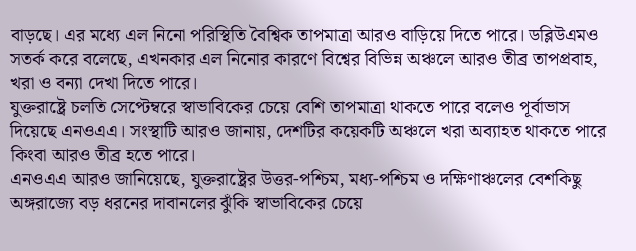বাড়ছে। এর মধ্যে এল নিনো পরিস্থিতি বৈশ্বিক তাপমাত্রা আরও বাড়িয়ে দিতে পারে। ডব্লিউএমও সতর্ক করে বলেছে, এখনকার এল নিনোর কারণে বিশ্বের বিভিন্ন অঞ্চলে আরও তীব্র তাপপ্রবাহ, খরা ও বন্যা দেখা দিতে পারে।
যুক্তরাষ্ট্রে চলতি সেপ্টেম্বরে স্বাভাবিকের চেয়ে বেশি তাপমাত্রা থাকতে পারে বলেও পূর্বাভাস দিয়েছে এনওএএ। সংস্থাটি আরও জানায়, দেশটির কয়েকটি অঞ্চলে খরা অব্যাহত থাকতে পারে কিংবা আরও তীব্র হতে পারে।
এনওএএ আরও জানিয়েছে, যুক্তরাষ্ট্রের উত্তর-পশ্চিম, মধ্য-পশ্চিম ও দক্ষিণাঞ্চলের বেশকিছু অঙ্গরাজ্যে বড় ধরনের দাবানলের ঝুঁকি স্বাভাবিকের চেয়ে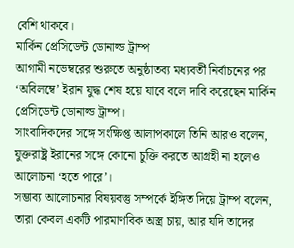বেশি থাকবে।
মার্কিন প্রেসিডেন্ট ডোনাল্ড ট্রাম্প
আগামী নভেম্বরের শুরুতে অনুষ্ঠাতব্য মধ্যবর্তী নির্বাচনের পর ‘অবিলম্বে’ ইরান যুদ্ধ শেষ হয়ে যাবে বলে দাবি করেছেন মার্কিন প্রেসিডেন্ট ডোনাল্ড ট্রাম্প।
সাংবাদিকদের সঙ্গে সংক্ষিপ্ত আলাপকালে তিনি আরও বলেন, যুক্তরাষ্ট্র ইরানের সঙ্গে কোনো চুক্তি করতে আগ্রহী না হলেও আলোচনা ‘হতে পারে’।
সম্ভাব্য আলোচনার বিষয়বস্তু সম্পর্কে ইঙ্গিত দিয়ে ট্রাম্প বলেন, তারা কেবল একটি পারমাণবিক অস্ত্র চায়, আর যদি তাদের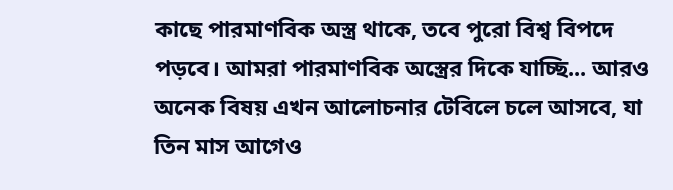কাছে পারমাণবিক অস্ত্র থাকে, তবে পুরো বিশ্ব বিপদে পড়বে। আমরা পারমাণবিক অস্ত্রের দিকে যাচ্ছি... আরও অনেক বিষয় এখন আলোচনার টেবিলে চলে আসবে, যা তিন মাস আগেও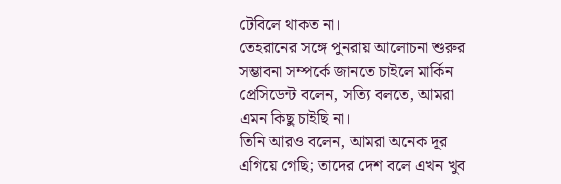টেবিলে থাকত না।
তেহরানের সঙ্গে পুনরায় আলোচনা শুরুর সম্ভাবনা সম্পর্কে জানতে চাইলে মার্কিন প্রেসিডেন্ট বলেন, সত্যি বলতে, আমরা এমন কিছু চাইছি না।
তিনি আরও বলেন, আমরা অনেক দূর এগিয়ে গেছি; তাদের দেশ বলে এখন খুব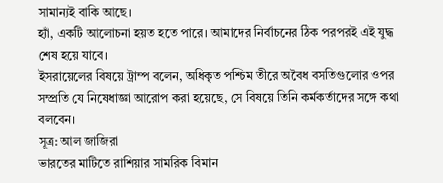সামান্যই বাকি আছে।
হ্যাঁ, একটি আলোচনা হয়ত হতে পারে। আমাদের নির্বাচনের ঠিক পরপরই এই যুদ্ধ শেষ হয়ে যাবে।
ইসরায়েলের বিষয়ে ট্রাম্প বলেন, অধিকৃত পশ্চিম তীরে অবৈধ বসতিগুলোর ওপর সম্প্রতি যে নিষেধাজ্ঞা আরোপ করা হয়েছে, সে বিষয়ে তিনি কর্মকর্তাদের সঙ্গে কথা বলবেন।
সূত্র: আল জাজিরা
ভারতের মাটিতে রাশিয়ার সামরিক বিমান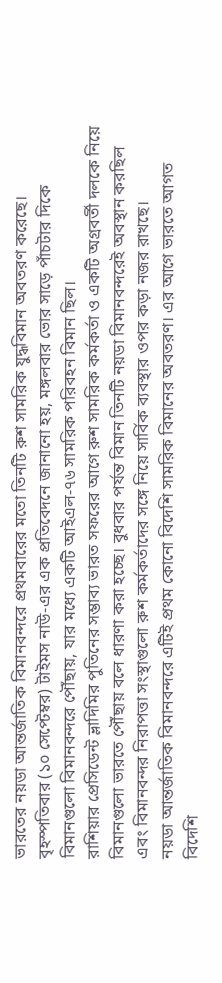ভারতের নয়ডা আন্তর্জাতিক বিমানবন্দরে প্রথমবারের মতো তিনটি রুশ সামরিক যুদ্ধবিমান অবতরণ করেছে।
বৃহস্পতিবার (১০ সেপ্টেম্বর) টাইমস নাউ-এর এক প্রতিবেদনে জানানো হয়, মঙ্গলবার ভোর সাড়ে পাঁচটার দিকে বিমানগুলো বিমানবন্দরে পৌঁছায়, যার মধ্যে একটি আইএল-৭৬ সামরিক পরিবহন বিমান ছিল।
রাশিয়ার প্রেসিডেন্ট ভ্লাদিমির পুতিনের সম্ভাব্য ভারত সফরের আগে রুশ সামরিক কর্মকর্তা ও একটি অগ্রবর্তী দলকে নিয়ে বিমানগুলো ভারতে পৌঁছায় বলে ধারণা করা হচ্ছে। বুধবার পর্যন্ত বিমান তিনটি নয়ডা বিমানবন্দরেই অবস্থান করছিল এবং বিমানবন্দর নিরাপত্তা সংস্থাগুলো রুশ কর্মকর্তাদের সঙ্গে নিয়ে সার্বিক ব্যবস্থার ওপর কড়া নজর রাখছে।
নয়ডা আন্তর্জাতিক বিমানবন্দরে এটিই প্রথম কোনো বিদেশি সামরিক বিমানের অবতরণ। এর আগে ভারতে আগত বিদেশি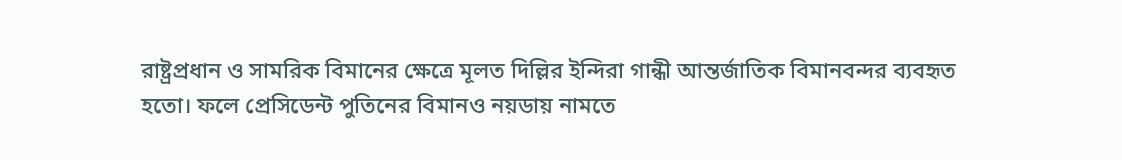রাষ্ট্রপ্রধান ও সামরিক বিমানের ক্ষেত্রে মূলত দিল্লির ইন্দিরা গান্ধী আন্তর্জাতিক বিমানবন্দর ব্যবহৃত হতো। ফলে প্রেসিডেন্ট পুতিনের বিমানও নয়ডায় নামতে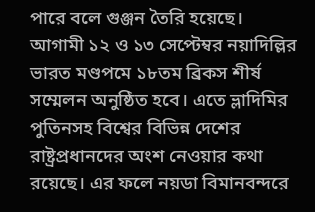পারে বলে গুঞ্জন তৈরি হয়েছে।
আগামী ১২ ও ১৩ সেপ্টেম্বর নয়াদিল্লির ভারত মণ্ডপমে ১৮তম ব্রিকস শীর্ষ সম্মেলন অনুষ্ঠিত হবে। এতে ভ্লাদিমির পুতিনসহ বিশ্বের বিভিন্ন দেশের রাষ্ট্রপ্রধানদের অংশ নেওয়ার কথা রয়েছে। এর ফলে নয়ডা বিমানবন্দরে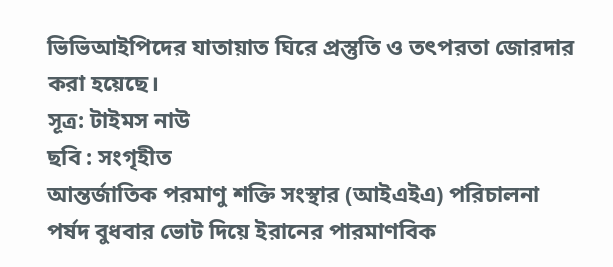ভিভিআইপিদের যাতায়াত ঘিরে প্রস্তুতি ও তৎপরতা জোরদার করা হয়েছে।
সূত্র: টাইমস নাউ
ছবি : সংগৃহীত
আন্তর্জাতিক পরমাণু শক্তি সংস্থার (আইএইএ) পরিচালনা পর্ষদ বুধবার ভোট দিয়ে ইরানের পারমাণবিক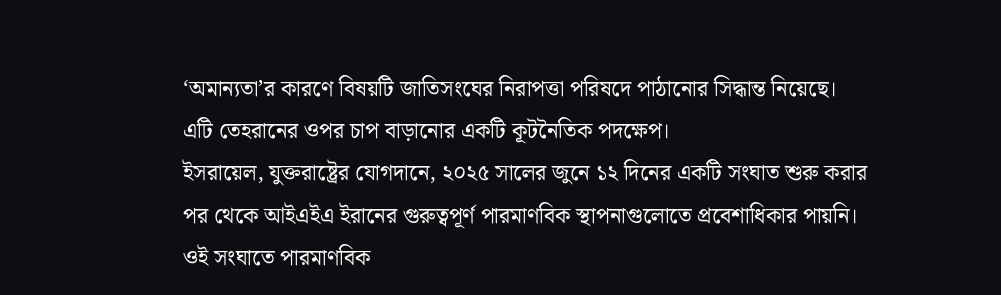‘অমান্যতা’র কারণে বিষয়টি জাতিসংঘের নিরাপত্তা পরিষদে পাঠানোর সিদ্ধান্ত নিয়েছে। এটি তেহরানের ওপর চাপ বাড়ানোর একটি কূটনৈতিক পদক্ষেপ।
ইসরায়েল, যুক্তরাষ্ট্রের যোগদানে, ২০২৫ সালের জুনে ১২ দিনের একটি সংঘাত শুরু করার পর থেকে আইএইএ ইরানের গুরুত্বপূর্ণ পারমাণবিক স্থাপনাগুলোতে প্রবেশাধিকার পায়নি। ওই সংঘাতে পারমাণবিক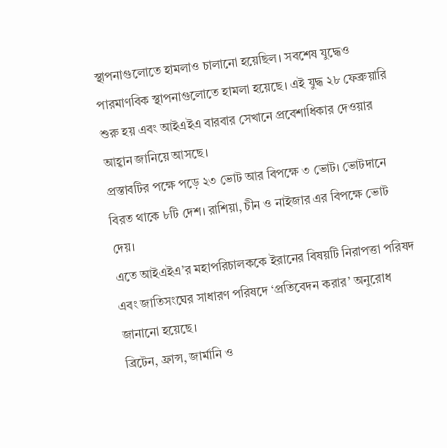স্থাপনাগুলোতে হামলাও চালানো হয়েছিল। সবশেষ যুদ্ধেও পারমাণবিক স্থাপনাগুলোতে হামলা হয়েছে। এই যুদ্ধ ২৮ ফেব্রুয়ারি শুরু হয় এবং আইএইএ বারবার সেখানে প্রবেশাধিকার দেওয়ার আহ্বান জানিয়ে আসছে।
প্রস্তাবটির পক্ষে পড়ে ২৩ ভোট আর বিপক্ষে ৩ ভোট। ভোটদানে বিরত থাকে ৮টি দেশ। রাশিয়া, চীন ও নাইজার এর বিপক্ষে ভোট দেয়।
এতে আইএইএ’র মহাপরিচালককে ইরানের বিষয়টি নিরাপত্তা পরিষদ এবং জাতিসংঘের সাধারণ পরিষদে ‘প্রতিবেদন করার’ অনুরোধ জানানো হয়েছে।
ব্রিটেন, ফ্রান্স, জার্মানি ও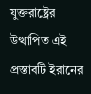যুক্তরাষ্ট্রের উত্থাপিত এই প্রস্তাবটি ইরানের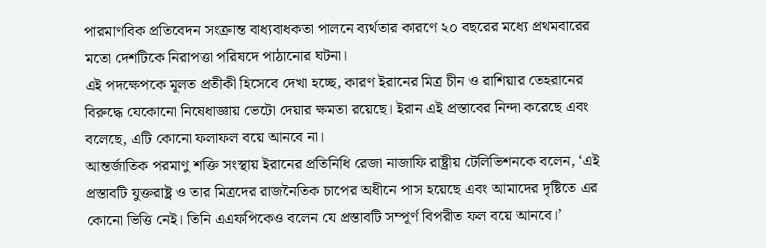পারমাণবিক প্রতিবেদন সংক্রান্ত বাধ্যবাধকতা পালনে ব্যর্থতার কারণে ২০ বছরের মধ্যে প্রথমবারের মতো দেশটিকে নিরাপত্তা পরিষদে পাঠানোর ঘটনা।
এই পদক্ষেপকে মূলত প্রতীকী হিসেবে দেখা হচ্ছে, কারণ ইরানের মিত্র চীন ও রাশিয়ার তেহরানের বিরুদ্ধে যেকোনো নিষেধাজ্ঞায় ভেটো দেয়ার ক্ষমতা রয়েছে। ইরান এই প্রস্তাবের নিন্দা করেছে এবং বলেছে, এটি কোনো ফলাফল বয়ে আনবে না।
আন্তর্জাতিক পরমাণু শক্তি সংস্থায় ইরানের প্রতিনিধি রেজা নাজাফি রাষ্ট্রীয় টেলিভিশনকে বলেন, ‘এই প্রস্তাবটি যুক্তরাষ্ট্র ও তার মিত্রদের রাজনৈতিক চাপের অধীনে পাস হয়েছে এবং আমাদের দৃষ্টিতে এর কোনো ভিত্তি নেই। তিনি এএফপিকেও বলেন যে প্রস্তাবটি সম্পূর্ণ বিপরীত ফল বয়ে আনবে।’